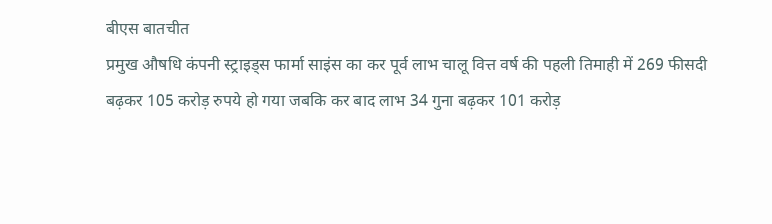बीएस बातचीत
प्रमुख औषधि कंपनी स्ट्राइड्स फार्मा साइंस का कर पूर्व लाभ चालू वित्त वर्ष की पहली तिमाही में 269 फीसदी बढ़कर 105 करोड़ रुपये हो गया जबकि कर बाद लाभ 34 गुना बढ़कर 101 करोड़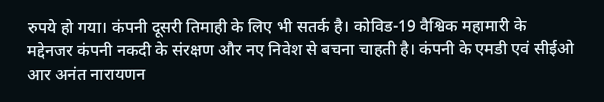रुपये हो गया। कंपनी दूसरी तिमाही के लिए भी सतर्क है। कोविड-19 वैश्विक महामारी के मद्देनजर कंपनी नकदी के संरक्षण और नए निवेश से बचना चाहती है। कंपनी के एमडी एवं सीईओ आर अनंत नारायणन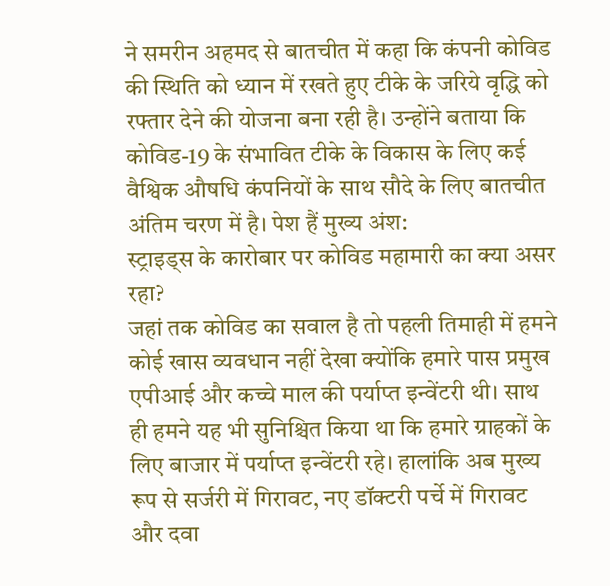ने समरीन अहमद से बातचीत में कहा कि कंपनी कोविड की स्थिति को ध्यान में रखते हुए टीके के जरिये वृद्धि को रफ्तार देने की योजना बना रही है। उन्होंने बताया कि कोविड-19 के संभावित टीके के विकास के लिए कई वैश्विक औषधि कंपनियों के साथ सौदे के लिए बातचीत अंतिम चरण में है। पेश हैं मुख्य अंश:
स्ट्राइड्स के कारोबार पर कोविड महामारी का क्या असर रहा?
जहां तक कोविड का सवाल है तो पहली तिमाही में हमने कोई खास व्यवधान नहीं देखा क्योंकि हमारे पास प्रमुख एपीआई और कच्चे माल की पर्याप्त इन्वेंटरी थी। साथ ही हमने यह भी सुनिश्चित किया था कि हमारे ग्राहकों के लिए बाजार में पर्याप्त इन्वेंटरी रहे। हालांकि अब मुख्य रूप से सर्जरी में गिरावट, नए डॉक्टरी पर्चे में गिरावट और दवा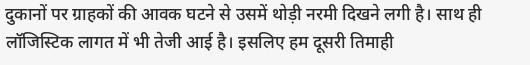दुकानों पर ग्राहकों की आवक घटने से उसमें थोड़ी नरमी दिखने लगी है। साथ ही लॉजिस्टिक लागत में भी तेजी आई है। इसलिए हम दूसरी तिमाही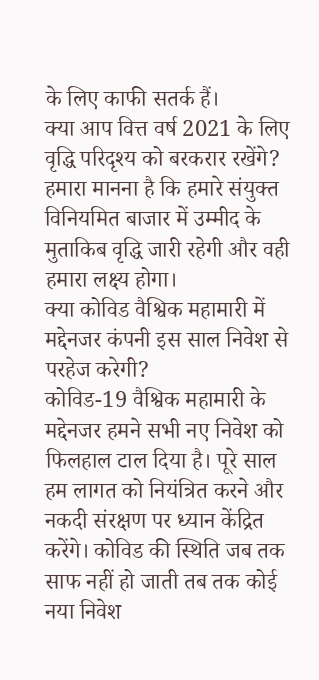के लिए काफी सतर्क हैं।
क्या आप वित्त वर्ष 2021 के लिए वृद्धि परिदृश्य को बरकरार रखेंगे?
हमारा मानना है कि हमारे संयुक्त विनियमित बाजार में उम्मीद के मुताकिब वृद्धि जारी रहेगी और वही हमारा लक्ष्य होगा।
क्या कोविड वैश्विक महामारी में मद्देनजर कंपनी इस साल निवेश से परहेज करेगी?
कोविड-19 वैश्विक महामारी के मद्देनजर हमने सभी नए निवेश को फिलहाल टाल दिया है। पूरे साल हम लागत को नियंत्रित करने और नकदी संरक्षण पर ध्यान केंद्रित करेंगे। कोविड की स्थिति जब तक साफ नहीं हो जाती तब तक कोई नया निवेश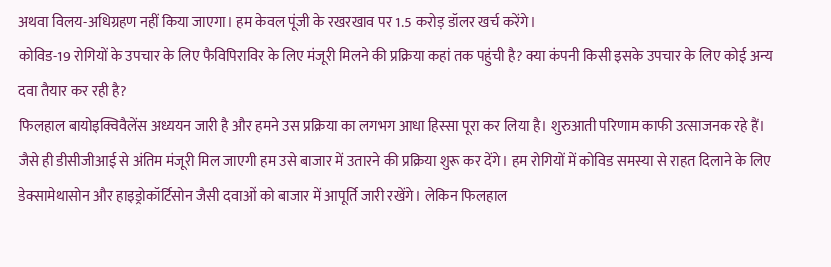अथवा विलय-अधिग्रहण नहीं किया जाएगा। हम केवल पूंजी के रखरखाव पर 1.5 करोड़ डॉलर खर्च करेंगे।
कोविड-19 रोगियों के उपचार के लिए फैविपिराविर के लिए मंजूरी मिलने की प्रक्रिया कहां तक पहुंची है? क्या कंपनी किसी इसके उपचार के लिए कोई अन्य दवा तैयार कर रही है?
फिलहाल बायोइक्विवैलेंस अध्ययन जारी है और हमने उस प्रक्रिया का लगभग आधा हिस्सा पूरा कर लिया है। शुरुआती परिणाम काफी उत्साजनक रहे हैं। जैसे ही डीसीजीआई से अंतिम मंजूरी मिल जाएगी हम उसे बाजार में उतारने की प्रक्रिया शुरू कर देंगे। हम रोगियों में कोविड समस्या से राहत दिलाने के लिए डेक्सामेथासोन और हाइड्रोकॉर्टिसोन जैसी दवाओं को बाजार में आपूर्ति जारी रखेंगे। लेकिन फिलहाल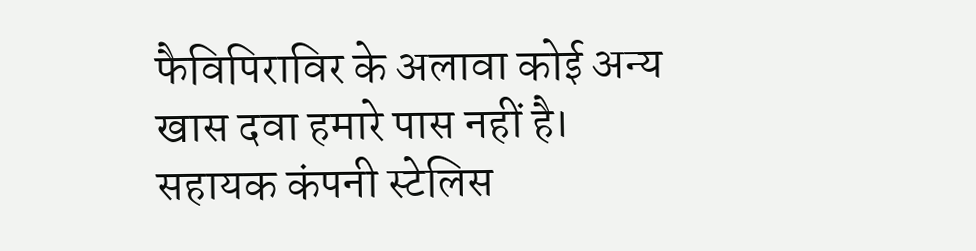फैविपिराविर के अलावा कोई अन्य खास दवा हमारे पास नहीं है।
सहायक कंपनी स्टेलिस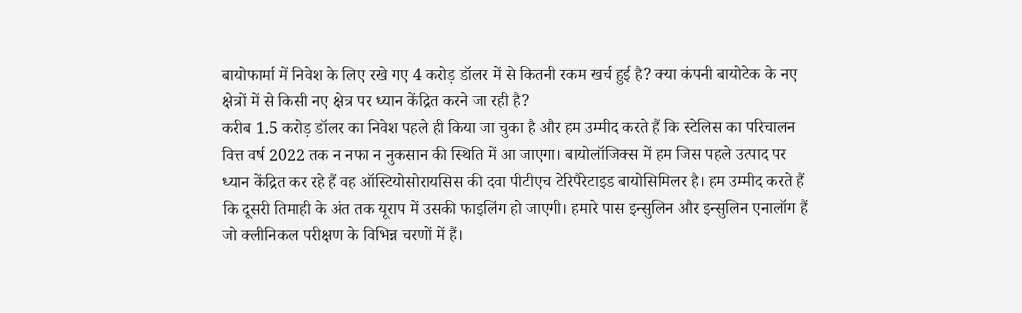बायोफार्मा में निवेश के लिए रखे गए 4 करोड़ डॉलर में से कितनी रकम खर्च हुई है? क्या कंपनी बायोटेक के नए क्षेत्रों में से किसी नए क्षेत्र पर ध्यान केंद्रित करने जा रही है?
करीब 1.5 करोड़ डॉलर का निवेश पहले ही किया जा चुका है और हम उम्मीद करते हैं कि स्टेलिस का परिचालन वित्त वर्ष 2022 तक न नफा न नुकसान की स्थिति में आ जाएगा। बायोलॉजिक्स में हम जिस पहले उत्पाद पर ध्यान केंद्रित कर रहे हैं वह ऑस्टियोसोरायसिस की दवा पीटीएच टेरिपैरेटाइड बायोसिमिलर है। हम उम्मीद करते हैं कि दूसरी तिमाही के अंत तक यूराप में उसकी फाइलिंग हो जाएगी। हमारे पास इन्सुलिन और इन्सुलिन एनालॉग हैं जो क्लीनिकल परीक्षण के विभिन्न चरणों में हैं।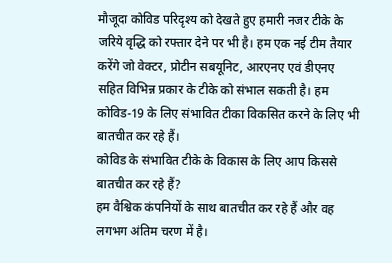मौजूदा कोविड परिदृश्य को देखते हुए हमारी नजर टीके के जरिये वृद्धि को रफ्तार देने पर भी है। हम एक नई टीम तैयार करेंगे जो वेक्टर, प्रोटीन सबयूनिट, आरएनए एवं डीएनए सहित विभिन्न प्रकार के टीके को संभाल सकती है। हम कोविड-19 के लिए संभावित टीका विकसित करने के लिए भी बातचीत कर रहे हैं।
कोविड के संभावित टीके के विकास के लिए आप किससे बातचीत कर रहे हैं?
हम वैश्विक कंपनियों के साथ बातचीत कर रहे हैं और वह लगभग अंतिम चरण में है।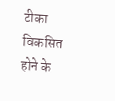टीका विकसित होने के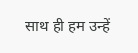साथ ही हम उन्हें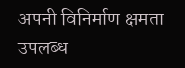अपनी विनिर्माण क्षमता उपलब्ध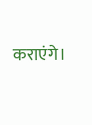कराएंगे।